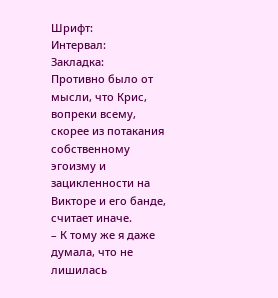Шрифт:
Интервал:
Закладка:
Противно было от мысли, что Крис, вопреки всему, скорее из потакания собственному эгоизму и зацикленности на Викторе и его банде, считает иначе.
– К тому же я даже думала, что не лишилась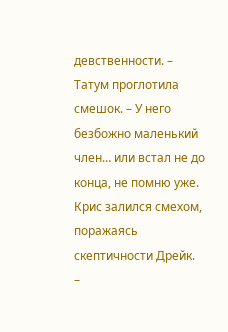девственности. – Татум проглотила смешок. – У него безбожно маленький член… или встал не до конца, не помню уже.
Крис залился смехом, поражаясь скептичности Дрейк.
–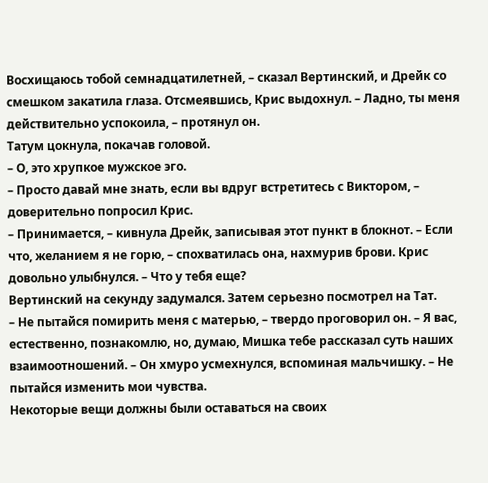Восхищаюсь тобой семнадцатилетней, – сказал Вертинский, и Дрейк со смешком закатила глаза. Отсмеявшись, Крис выдохнул. – Ладно, ты меня действительно успокоила, – протянул он.
Татум цокнула, покачав головой.
– О, это хрупкое мужское эго.
– Просто давай мне знать, если вы вдруг встретитесь с Виктором, – доверительно попросил Крис.
– Принимается, – кивнула Дрейк, записывая этот пункт в блокнот. – Если что, желанием я не горю, – спохватилась она, нахмурив брови. Крис довольно улыбнулся. – Что у тебя еще?
Вертинский на секунду задумался. Затем серьезно посмотрел на Тат.
– Не пытайся помирить меня с матерью, – твердо проговорил он. – Я вас, естественно, познакомлю, но, думаю, Мишка тебе рассказал суть наших взаимоотношений. – Он хмуро усмехнулся, вспоминая мальчишку. – Не пытайся изменить мои чувства.
Некоторые вещи должны были оставаться на своих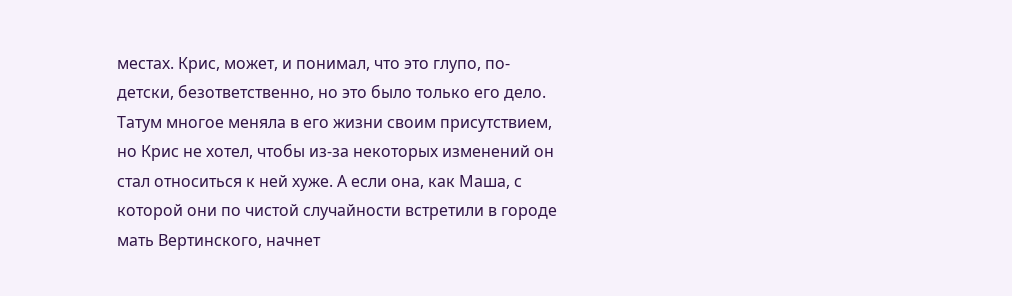местах. Крис, может, и понимал, что это глупо, по-детски, безответственно, но это было только его дело.
Татум многое меняла в его жизни своим присутствием, но Крис не хотел, чтобы из-за некоторых изменений он стал относиться к ней хуже. А если она, как Маша, с которой они по чистой случайности встретили в городе мать Вертинского, начнет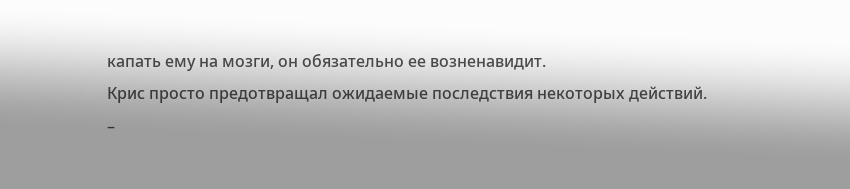капать ему на мозги, он обязательно ее возненавидит.
Крис просто предотвращал ожидаемые последствия некоторых действий.
–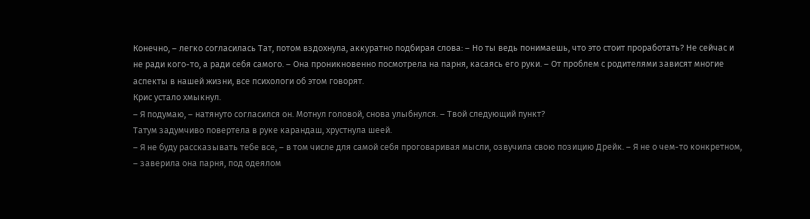Конечно, – легко согласилась Тат, потом вздохнула, аккуратно подбирая слова: – Но ты ведь понимаешь, что это стоит проработать? Не сейчас и не ради кого-то, а ради себя самого. – Она проникновенно посмотрела на парня, касаясь его руки. – От проблем с родителями зависят многие аспекты в нашей жизни, все психологи об этом говорят.
Крис устало хмыкнул.
– Я подумаю, – натянуто согласился он. Мотнул головой, снова улыбнулся. – Твой следующий пункт?
Татум задумчиво повертела в руке карандаш, хрустнула шеей.
– Я не буду рассказывать тебе все, – в том числе для самой себя проговаривая мысли, озвучила свою позицию Дрейк. – Я не о чем-то конкретном, – заверила она парня, под одеялом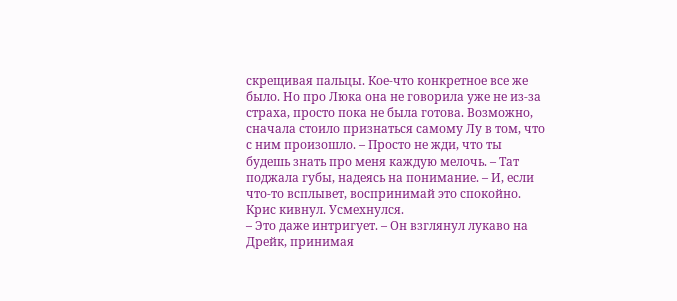скрещивая пальцы. Кое-что конкретное все же было. Но про Люка она не говорила уже не из-за страха, просто пока не была готова. Возможно, сначала стоило признаться самому Лу в том, что с ним произошло. – Просто не жди, что ты будешь знать про меня каждую мелочь. – Тат поджала губы, надеясь на понимание. – И, если что-то всплывет, воспринимай это спокойно.
Крис кивнул. Усмехнулся.
– Это даже интригует. – Он взглянул лукаво на Дрейк, принимая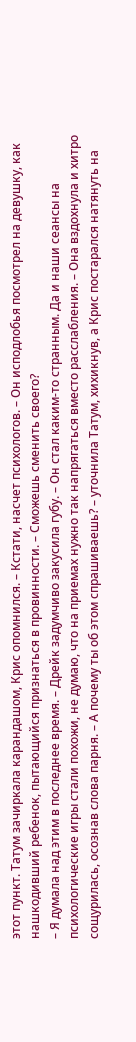этот пункт. Татум зачиркала карандашом, Крис опомнился. – Кстати, насчет психологов. – Он исподлобья посмотрел на девушку, как нашкодивший ребенок, пытающийся признаться в провинности. – Сможешь сменить своего?
– Я думала над этим в последнее время. – Дрейк задумчиво закусила губу. – Он стал каким-то странным. Да и наши сеансы на психологические игры стали похожи, не думаю, что на приемах нужно так напрягаться вместо расслабления. – Она вздохнула и хитро сощурилась, осознав слова парня. – А почему ты об этом спрашиваешь? – уточнила Татум, хихикнув, а Крис постарался натянуть на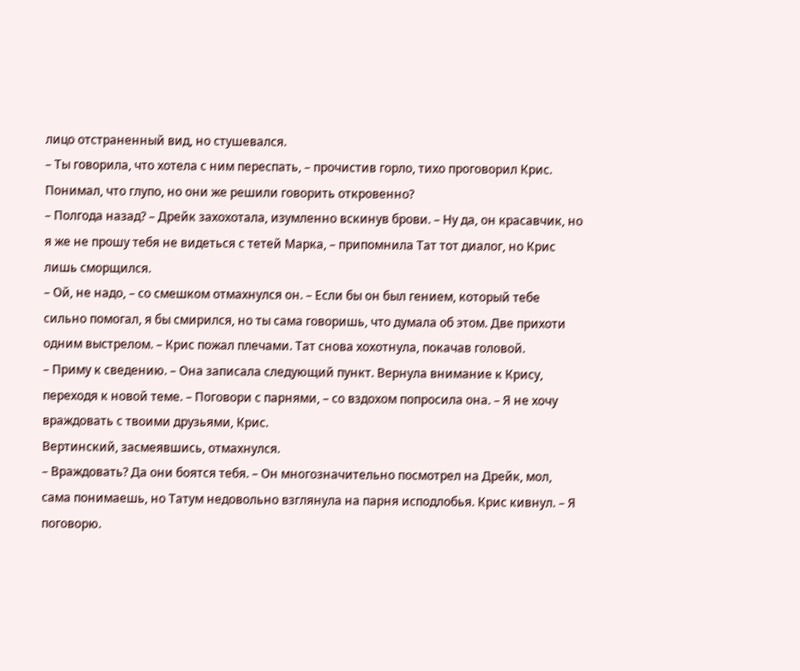лицо отстраненный вид, но стушевался.
– Ты говорила, что хотела с ним переспать, – прочистив горло, тихо проговорил Крис.
Понимал, что глупо, но они же решили говорить откровенно?
– Полгода назад? – Дрейк захохотала, изумленно вскинув брови. – Ну да, он красавчик, но я же не прошу тебя не видеться с тетей Марка, – припомнила Тат тот диалог, но Крис лишь сморщился.
– Ой, не надо, – со смешком отмахнулся он. – Если бы он был гением, который тебе сильно помогал, я бы смирился, но ты сама говоришь, что думала об этом. Две прихоти одним выстрелом. – Крис пожал плечами. Тат снова хохотнула, покачав головой.
– Приму к сведению. – Она записала следующий пункт. Вернула внимание к Крису, переходя к новой теме. – Поговори с парнями, – со вздохом попросила она. – Я не хочу враждовать с твоими друзьями, Крис.
Вертинский, засмеявшись, отмахнулся.
– Враждовать? Да они боятся тебя. – Он многозначительно посмотрел на Дрейк, мол, сама понимаешь, но Татум недовольно взглянула на парня исподлобья. Крис кивнул. – Я поговорю.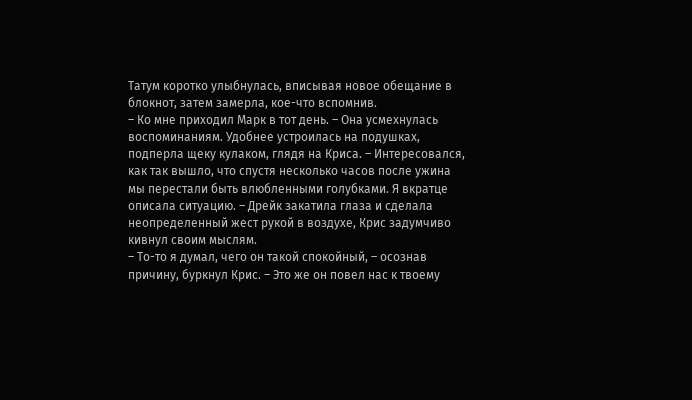Татум коротко улыбнулась, вписывая новое обещание в блокнот, затем замерла, кое-что вспомнив.
– Ко мне приходил Марк в тот день. – Она усмехнулась воспоминаниям. Удобнее устроилась на подушках, подперла щеку кулаком, глядя на Криса. – Интересовался, как так вышло, что спустя несколько часов после ужина мы перестали быть влюбленными голубками. Я вкратце описала ситуацию. – Дрейк закатила глаза и сделала неопределенный жест рукой в воздухе, Крис задумчиво кивнул своим мыслям.
– То-то я думал, чего он такой спокойный, – осознав причину, буркнул Крис. – Это же он повел нас к твоему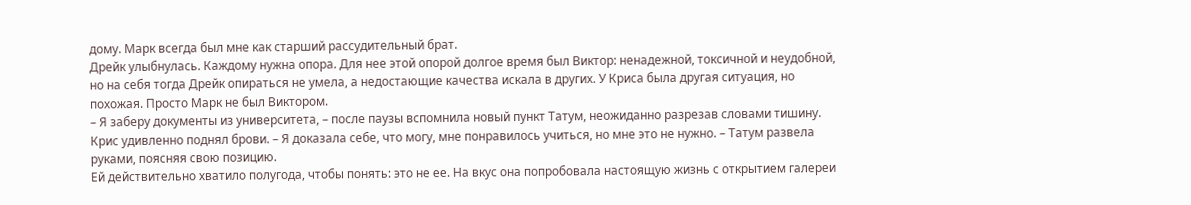дому. Марк всегда был мне как старший рассудительный брат.
Дрейк улыбнулась. Каждому нужна опора. Для нее этой опорой долгое время был Виктор: ненадежной, токсичной и неудобной, но на себя тогда Дрейк опираться не умела, а недостающие качества искала в других. У Криса была другая ситуация, но похожая. Просто Марк не был Виктором.
– Я заберу документы из университета, – после паузы вспомнила новый пункт Татум, неожиданно разрезав словами тишину. Крис удивленно поднял брови. – Я доказала себе, что могу, мне понравилось учиться, но мне это не нужно. – Татум развела руками, поясняя свою позицию.
Ей действительно хватило полугода, чтобы понять: это не ее. На вкус она попробовала настоящую жизнь с открытием галереи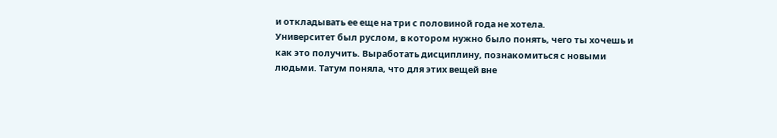и откладывать ее еще на три с половиной года не хотела.
Университет был руслом, в котором нужно было понять, чего ты хочешь и как это получить. Выработать дисциплину, познакомиться с новыми людьми. Татум поняла, что для этих вещей вне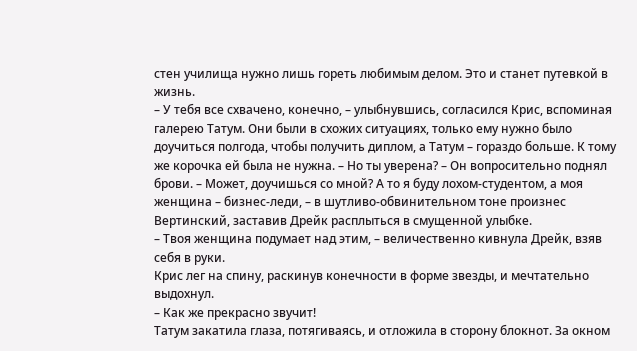стен училища нужно лишь гореть любимым делом. Это и станет путевкой в жизнь.
– У тебя все схвачено, конечно, – улыбнувшись, согласился Крис, вспоминая галерею Татум. Они были в схожих ситуациях, только ему нужно было доучиться полгода, чтобы получить диплом, а Татум – гораздо больше. К тому же корочка ей была не нужна. – Но ты уверена? – Он вопросительно поднял брови. – Может, доучишься со мной? А то я буду лохом-студентом, а моя женщина – бизнес-леди, – в шутливо-обвинительном тоне произнес Вертинский, заставив Дрейк расплыться в смущенной улыбке.
– Твоя женщина подумает над этим, – величественно кивнула Дрейк, взяв себя в руки.
Крис лег на спину, раскинув конечности в форме звезды, и мечтательно выдохнул.
– Как же прекрасно звучит!
Татум закатила глаза, потягиваясь, и отложила в сторону блокнот. За окном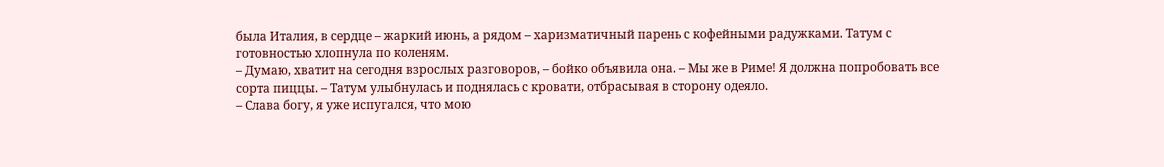была Италия, в сердце – жаркий июнь, а рядом – харизматичный парень с кофейными радужками. Татум с готовностью хлопнула по коленям.
– Думаю, хватит на сегодня взрослых разговоров, – бойко объявила она. – Мы же в Риме! Я должна попробовать все сорта пиццы. – Татум улыбнулась и поднялась с кровати, отбрасывая в сторону одеяло.
– Слава богу, я уже испугался, что мою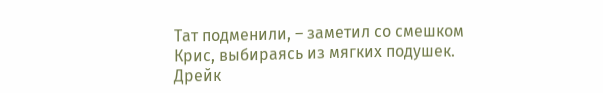Тат подменили, – заметил со смешком Крис, выбираясь из мягких подушек.
Дрейк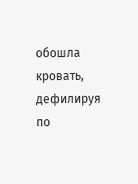обошла кровать, дефилируя по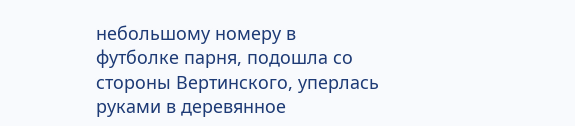небольшому номеру в футболке парня, подошла со стороны Вертинского, уперлась руками в деревянное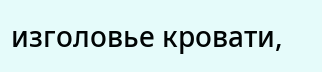изголовье кровати,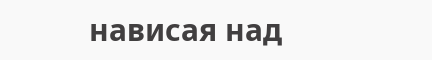нависая над